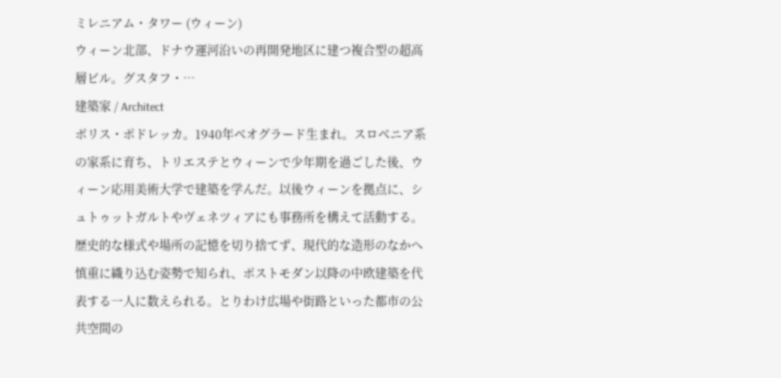ミレニアム・タワー (ウィーン)
ウィーン北部、ドナウ運河沿いの再開発地区に建つ複合型の超高層ビル。グスタフ・…
建築家 / Architect
ボリス・ポドレッカ。1940年ベオグラード生まれ。スロベニア系の家系に育ち、トリエステとウィーンで少年期を過ごした後、ウィーン応用美術大学で建築を学んだ。以後ウィーンを拠点に、シュトゥットガルトやヴェネツィアにも事務所を構えて活動する。歴史的な様式や場所の記憶を切り捨てず、現代的な造形のなかへ慎重に織り込む姿勢で知られ、ポストモダン以降の中欧建築を代表する一人に数えられる。とりわけ広場や街路といった都市の公共空間の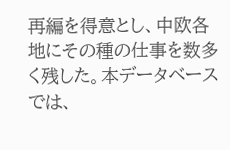再編を得意とし、中欧各地にその種の仕事を数多く残した。本データベースでは、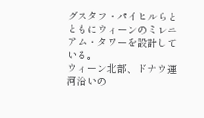グスタフ・パイヒルらとともにウィーンのミレニアム・タワーを設計している。
ウィーン北部、ドナウ運河沿いの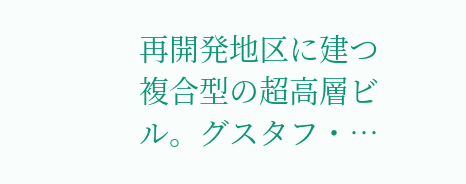再開発地区に建つ複合型の超高層ビル。グスタフ・…